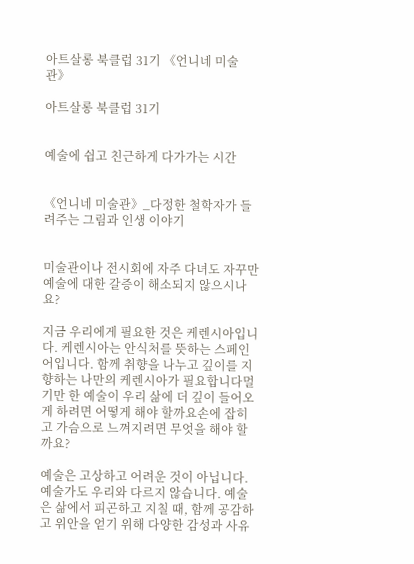아트살롱 북클럽 31기 《언니네 미술관》

아트살롱 북클럽 31기


예술에 쉽고 친근하게 다가가는 시간


《언니네 미술관》_다정한 철학자가 들려주는 그림과 인생 이야기


미술관이나 전시회에 자주 다녀도 자꾸만 예술에 대한 갈증이 해소되지 않으시나요?

지금 우리에게 필요한 것은 케렌시아입니다. 케렌시아는 안식처를 뜻하는 스페인어입니다. 함께 취향을 나누고 깊이를 지향하는 나만의 케렌시아가 필요합니다멀기만 한 예술이 우리 삶에 더 깊이 들어오게 하려면 어떻게 해야 할까요손에 잡히고 가슴으로 느껴지려면 무엇을 해야 할까요?

예술은 고상하고 어려운 것이 아닙니다. 예술가도 우리와 다르지 않습니다. 예술은 삶에서 피곤하고 지칠 때, 함께 공감하고 위안을 얻기 위해 다양한 감성과 사유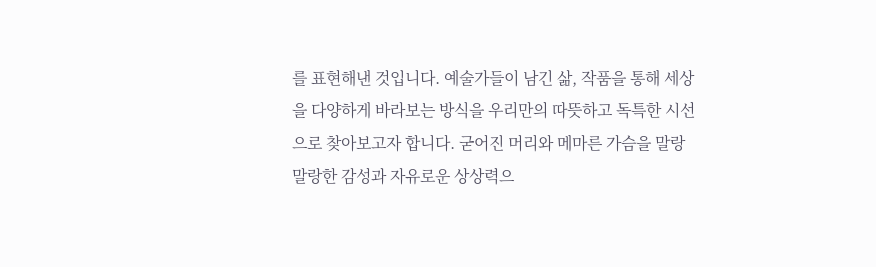를 표현해낸 것입니다. 예술가들이 남긴 삶, 작품을 통해 세상을 다양하게 바라보는 방식을 우리만의 따뜻하고 독특한 시선으로 찾아보고자 합니다. 굳어진 머리와 메마른 가슴을 말랑말랑한 감성과 자유로운 상상력으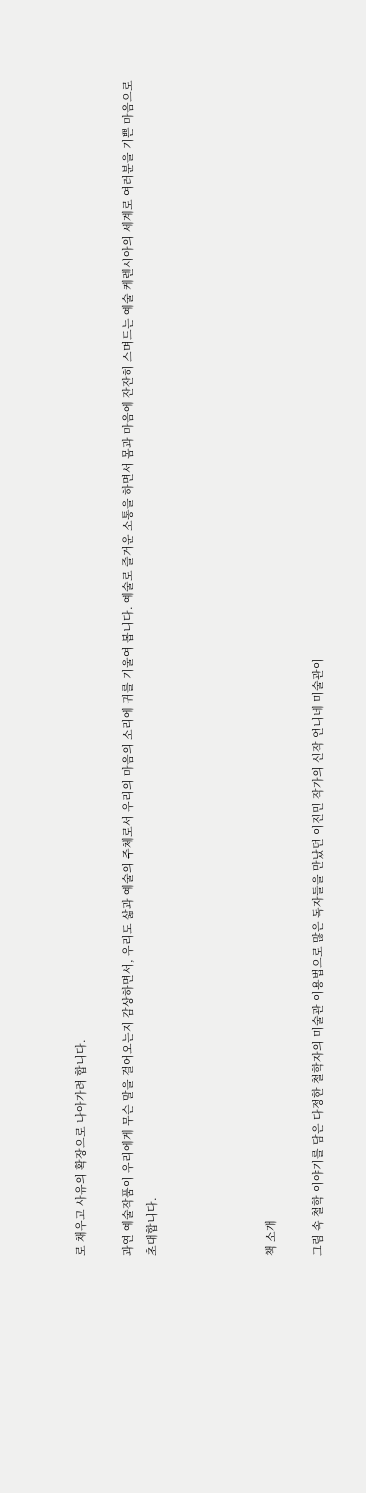로 채우고 사유의 확장으로 나아가려 합니다.

과연 예술작품이 우리에게 무슨 말을 걸어오는지 감상하면서, 우리도 삶과 예술의 주체로서 우리의 마음의 소리에 귀를 기울여 봅니다. 예술로 즐거운 소통을 하면서 몸과 마음에 잔잔히 스며드는 예술 케렌시아의 세계로 여러분을 기쁜 마음으로 초대합니다.




책 소개

그림 속 철학 이야기를 담은 다정한 철학자의 미술관 이용법으로 많은 독자들을 만났던 이진민 작가의 신작 언니네 미술관이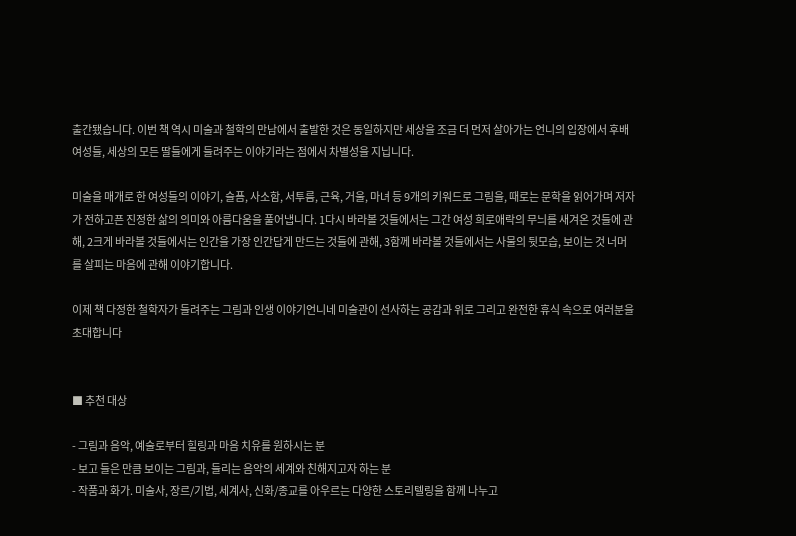출간됐습니다. 이번 책 역시 미술과 철학의 만남에서 출발한 것은 동일하지만 세상을 조금 더 먼저 살아가는 언니의 입장에서 후배 여성들, 세상의 모든 딸들에게 들려주는 이야기라는 점에서 차별성을 지닙니다.

미술을 매개로 한 여성들의 이야기, 슬픔, 사소함, 서투름, 근육, 거울, 마녀 등 9개의 키워드로 그림을, 때로는 문학을 읽어가며 저자가 전하고픈 진정한 삶의 의미와 아름다움을 풀어냅니다. 1다시 바라볼 것들에서는 그간 여성 희로애락의 무늬를 새겨온 것들에 관해, 2크게 바라볼 것들에서는 인간을 가장 인간답게 만드는 것들에 관해, 3함께 바라볼 것들에서는 사물의 뒷모습, 보이는 것 너머를 살피는 마음에 관해 이야기합니다.

이제 책 다정한 철학자가 들려주는 그림과 인생 이야기언니네 미술관이 선사하는 공감과 위로 그리고 완전한 휴식 속으로 여러분을 초대합니다


■ 추천 대상

- 그림과 음악, 예술로부터 힐링과 마음 치유를 원하시는 분
- 보고 들은 만큼 보이는 그림과, 들리는 음악의 세계와 친해지고자 하는 분
- 작품과 화가. 미술사, 장르/기법, 세계사, 신화/종교를 아우르는 다양한 스토리텔링을 함께 나누고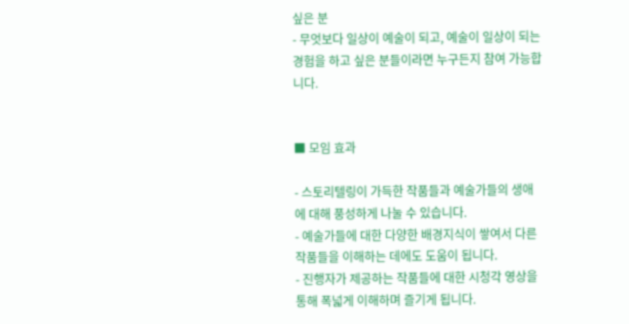싶은 분
- 무엇보다 일상이 예술이 되고, 예술이 일상이 되는 경험을 하고 싶은 분들이라면 누구든지 참여 가능합니다.


■ 모임 효과

- 스토리텔링이 가득한 작품들과 예술가들의 생애에 대해 풍성하게 나눌 수 있습니다.
- 예술가들에 대한 다양한 배경지식이 쌓여서 다른 작품들을 이해하는 데에도 도움이 됩니다.
- 진행자가 제공하는 작품들에 대한 시청각 영상을 통해 폭넓게 이해하며 즐기게 됩니다.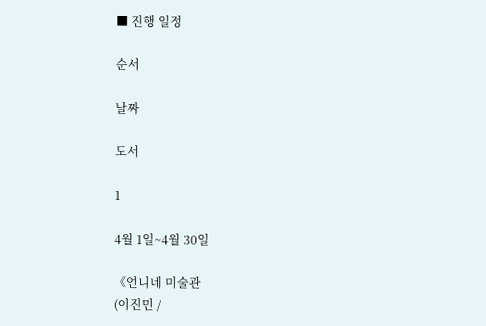■ 진행 일정

순서

날짜

도서

1

4월 1일~4월 30일

《언니네 미술관
(이진민 /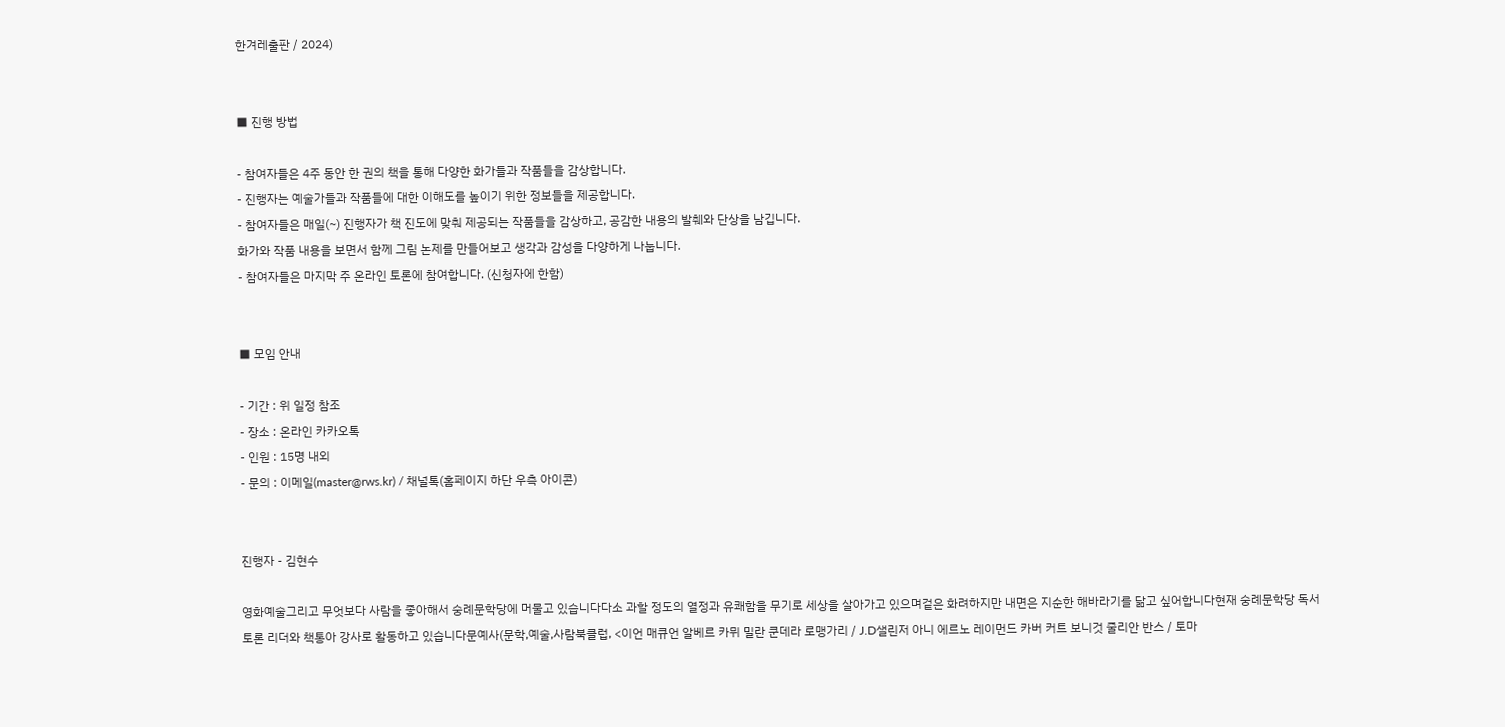한겨레출판 / 2024)


■ 진행 방법

- 참여자들은 4주 동안 한 권의 책을 통해 다양한 화가들과 작품들을 감상합니다.
- 진행자는 예술가들과 작품들에 대한 이해도를 높이기 위한 정보들을 제공합니다.
- 참여자들은 매일(~) 진행자가 책 진도에 맞춰 제공되는 작품들을 감상하고, 공감한 내용의 발췌와 단상을 남깁니다.
화가와 작품 내용을 보면서 함께 그림 논제를 만들어보고 생각과 감성을 다양하게 나눕니다.
- 참여자들은 마지막 주 온라인 토론에 참여합니다. (신청자에 한함)


■ 모임 안내

- 기간 : 위 일정 참조
- 장소 : 온라인 카카오톡
- 인원 : 15명 내외
- 문의 : 이메일(master@rws.kr) / 채널톡(홈페이지 하단 우측 아이콘)


진행자 - 김현수

영화예술그리고 무엇보다 사람을 좋아해서 숭례문학당에 머물고 있습니다다소 과할 정도의 열정과 유쾌함을 무기로 세상을 살아가고 있으며겉은 화려하지만 내면은 지순한 해바라기를 닮고 싶어합니다현재 숭례문학당 독서토론 리더와 책통아 강사로 활동하고 있습니다문예사(문학,예술,사람북클럽, <이언 매큐언 알베르 카뮈 밀란 쿤데라 로맹가리 / J.D샐린저 아니 에르노 레이먼드 카버 커트 보니것 줄리안 반스 / 토마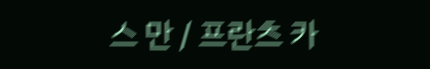스 만 / 프란츠 카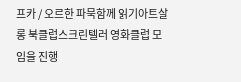프카 / 오르한 파묵함께 읽기아트살롱 북클럽스크린텔러 영화클럽 모임을 진행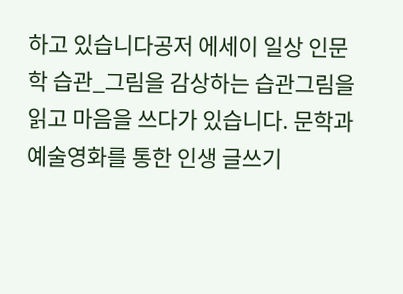하고 있습니다공저 에세이 일상 인문학 습관_그림을 감상하는 습관그림을 읽고 마음을 쓰다가 있습니다. 문학과 예술영화를 통한 인생 글쓰기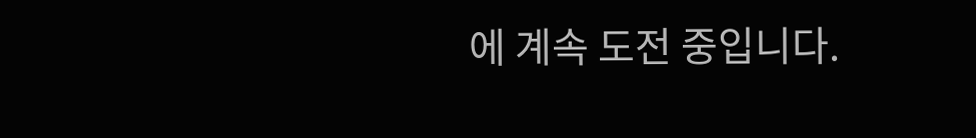에 계속 도전 중입니다.